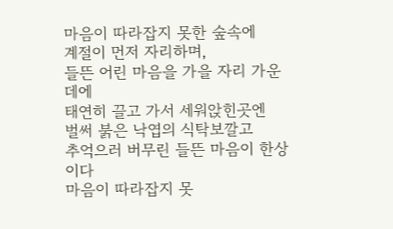마음이 따라잡지 못한 숲속에
계절이 먼저 자리하며,
들뜬 어린 마음을 가을 자리 가운데에
태연히 끌고 가서 세워앉힌곳엔
벌써 붉은 낙엽의 식탁보깔고
추억으러 버무린 들뜬 마음이 한상이다
마음이 따라잡지 못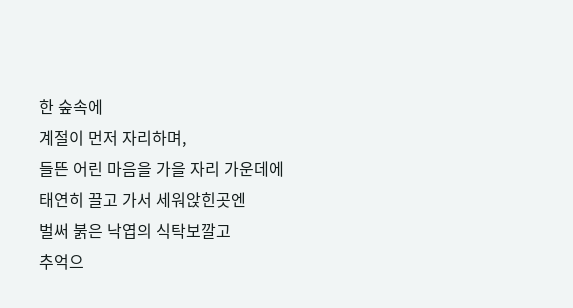한 숲속에
계절이 먼저 자리하며,
들뜬 어린 마음을 가을 자리 가운데에
태연히 끌고 가서 세워앉힌곳엔
벌써 붉은 낙엽의 식탁보깔고
추억으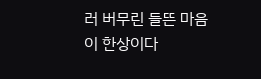러 버무린 들뜬 마음이 한상이다